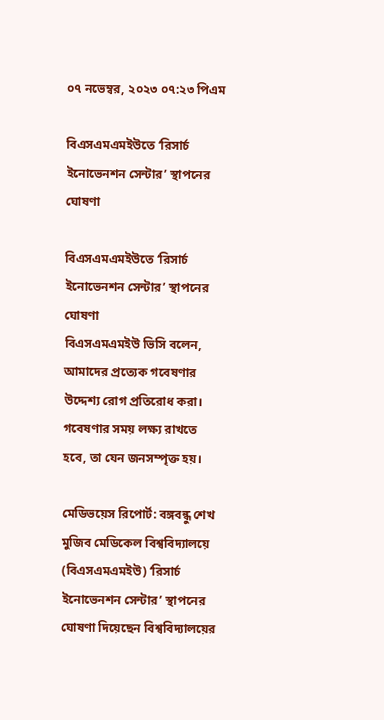০৭ নভেম্বর, ২০২৩ ০৭:২৩ পিএম

বিএসএমএমইউতে ‘রিসার্চ ইনোভেনশন সেন্টার’ স্থাপনের ঘোষণা

বিএসএমএমইউতে ‘রিসার্চ ইনোভেনশন সেন্টার’ স্থাপনের ঘোষণা
বিএসএমএমইউ ভিসি বলেন, আমাদের প্রত্যেক গবেষণার উদ্দেশ্য রোগ প্রতিরোধ করা। গবেষণার সময় লক্ষ্য রাখতে হবে, তা যেন জনসম্পৃক্ত হয়।

মেডিভয়েস রিপোর্ট: বঙ্গবন্ধু শেখ মুজিব মেডিকেল বিশ্ববিদ্যালয়ে (বিএসএমএমইউ) ‘রিসার্চ ইনোভেনশন সেন্টার’ স্থাপনের ঘোষণা দিয়েছেন বিশ্ববিদ্যালয়ের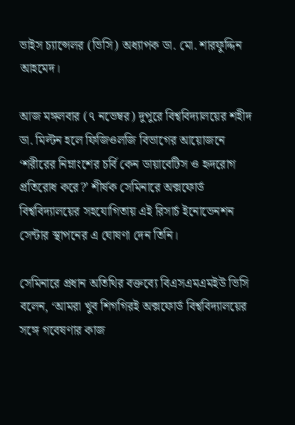ভাইস চ্যান্সেলর (ভিসি) অধ্যাপক ডা. মো. শারফুদ্দিন আহমেদ।

আজ মঙ্গলবার (৭ নভেম্বর) দুপুরে বিশ্ববিদ্যালয়ের শহীদ ডা. মিল্টন হলে ফিজিওলজি বিভাগের আয়োজনে ‘শরীরের নিম্নাংশের চর্বি কেন ডায়াবেটিস ও হৃদরোগ প্রতিরোধ করে?’ শীর্ষক সেমিনারে অক্সফোর্ড বিশ্ববিদ্যালয়ের সহযোগিতায় এই রিসার্চ ইনোভেনশন সেন্টার স্থাপনের এ ঘোষণা দেন তিনি।

সেমিনারে প্রধান অতিথির বক্তব্যে বিএসএমএমইউ ভিসি বলেন, ‘আমরা খুব শিগগিরই অক্সফোর্ড বিশ্ববিদ্যালয়ের সঙ্গে গবেষণার কাজ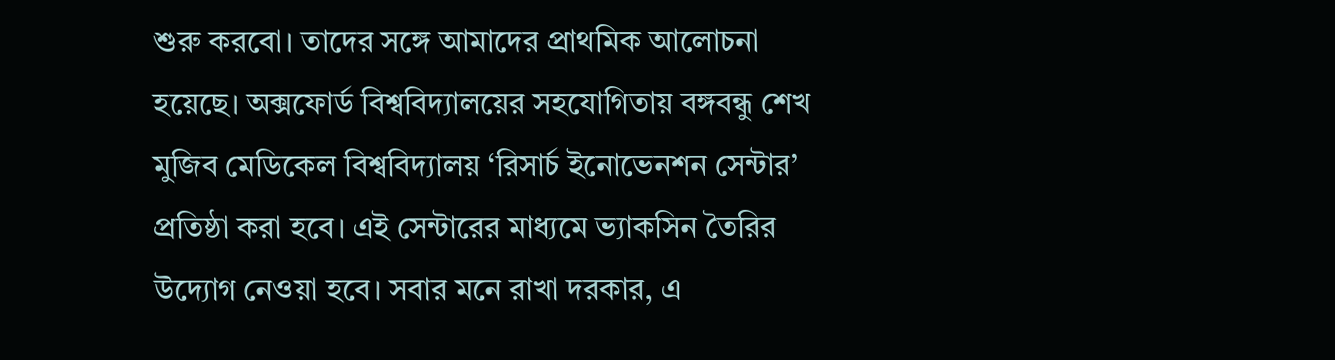শুরু করবো। তাদের সঙ্গে আমাদের প্রাথমিক আলোচনা হয়েছে। অক্সফোর্ড বিশ্ববিদ্যালয়ের সহযোগিতায় বঙ্গবন্ধু শেখ মুজিব মেডিকেল বিশ্ববিদ্যালয় ‘রিসার্চ ইনোভেনশন সেন্টার’ প্রতিষ্ঠা করা হবে। এই সেন্টারের মাধ্যমে ভ্যাকসিন তৈরির উদ্যোগ নেওয়া হবে। সবার মনে রাখা দরকার, এ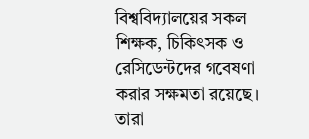বিশ্ববিদ্যালয়ের সকল শিক্ষক, চিকিৎসক ও রেসিডেন্টদের গবেষণা করার সক্ষমতা রয়েছে। তারা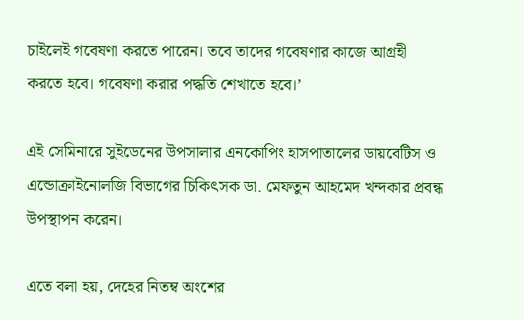চাইলেই গবেষণা করতে পারেন। তবে তাদের গবেষণার কাজে আগ্রহী করতে হবে। গবেষণা করার পদ্ধতি শেখাতে হবে।’

এই সেমিনারে সুইডেনের উপসালার এনকোপিং হাসপাতালের ডায়বেটিস ও এন্ডোক্রাইনোলজি বিভাগের চিকিৎসক ডা. মেফতুন আহমেদ খন্দকার প্রবন্ধ উপস্থাপন করেন।

এতে বলা হয়, দেহের নিতম্ব অংশের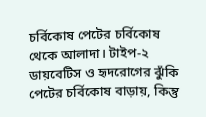চর্বিকোষ পেটের চর্বিকোষ থেকে আলাদা। টাইপ-২ ডায়বেটিস ও হৃদরোগের ঝুঁকি পেটের চর্বিকোষ বাড়ায়, কিন্তু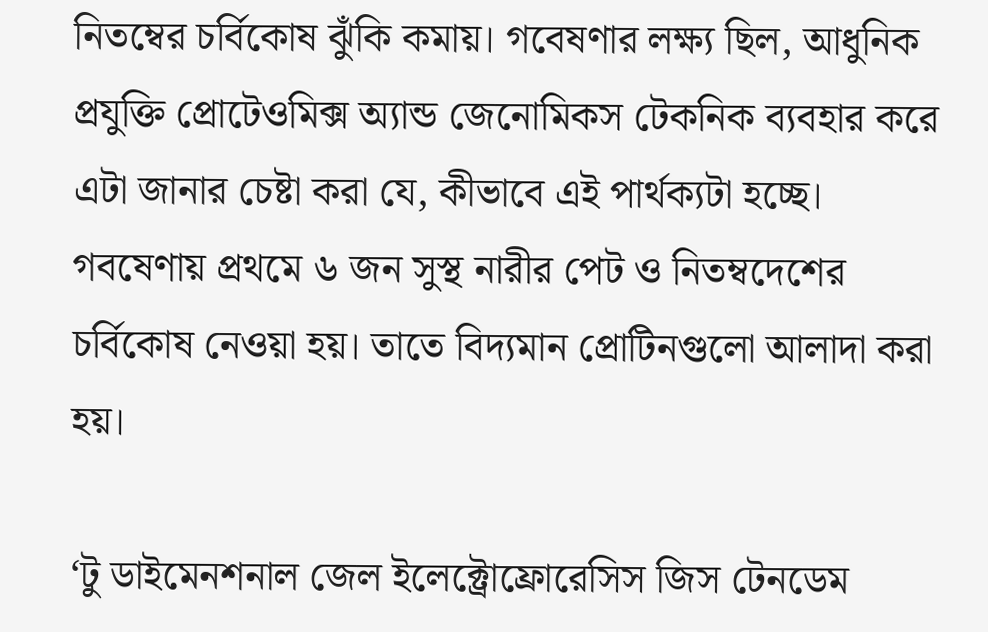নিতম্বের চর্বিকোষ ঝুঁকি কমায়। গবেষণার লক্ষ্য ছিল, আধুনিক প্রযুক্তি প্রোটেওমিক্স অ্যান্ড জেনোমিকস টেকনিক ব্যবহার করে এটা জানার চেষ্টা করা যে, কীভাবে এই পার্থক্যটা হচ্ছে। গবষেণায় প্রথমে ৬ জন সুস্থ নারীর পেট ও নিতম্বদেশের চর্বিকোষ নেওয়া হয়। তাতে বিদ্যমান প্রোটিনগুলো আলাদা করা হয়।

‘টু ডাইমেনশনাল জেল ইলেক্ট্রোফ্রোরেসিস জিস টেনডেম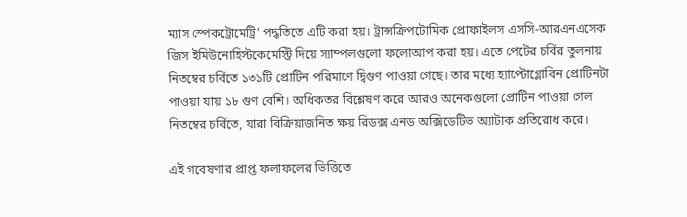ম্যাস স্পেকট্রোমেট্রি’ পদ্ধতিতে এটি করা হয়। ট্রান্সক্রিপটোমিক প্রোফাইলস এসসি-আরএনএসেক জিস ইমিউনোহিস্টকেমেস্ট্রি দিয়ে স্যাম্পলগুলো ফলোআপ করা হয়। এতে পেটের চর্বির তুলনায় নিতম্বের চর্বিতে ১৩১টি প্রোটিন পরিমাণে দ্বিগুণ পাওয়া গেছে। তার মধ্যে হ্যাপ্টোগ্লোবিন প্রোটিনটা পাওয়া যায় ১৮ গুণ বেশি। অধিকতর বিশ্লেষণ করে আরও অনেকগুলো প্রোটিন পাওয়া গেল নিতম্বের চর্বিতে, যারা বিক্রিয়াজনিত ক্ষয় রিডক্স এনড অক্সিডেটিভ অ্যাটাক প্রতিরোধ করে।

এই গবেষণার প্রাপ্ত ফলাফলের ভিত্তিতে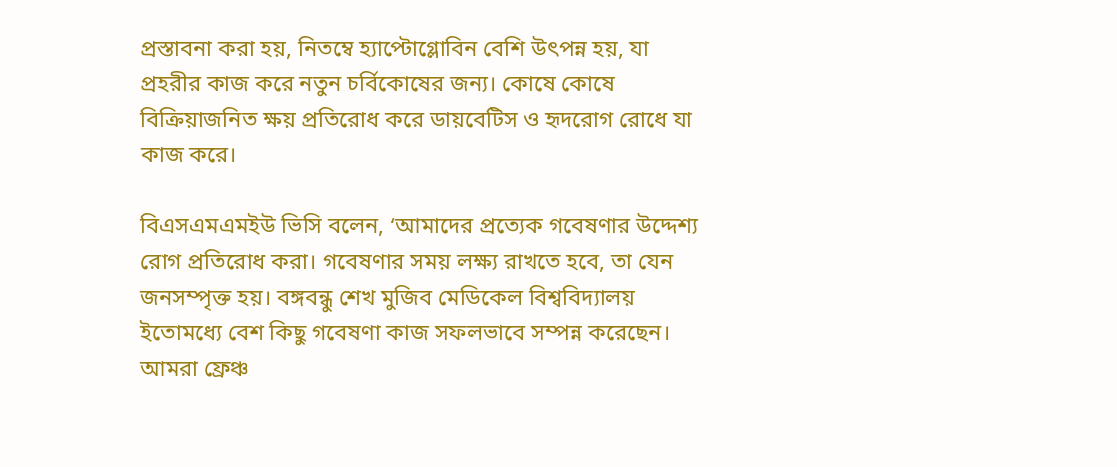প্রস্তাবনা করা হয়, নিতম্বে হ্যাপ্টোগ্লোবিন বেশি উৎপন্ন হয়, যা প্রহরীর কাজ করে নতুন চর্বিকোষের জন্য। কোষে কোষে বিক্রিয়াজনিত ক্ষয় প্রতিরোধ করে ডায়বেটিস ও হৃদরোগ রোধে যা কাজ করে।

বিএসএমএমইউ ভিসি বলেন, ‘আমাদের প্রত্যেক গবেষণার উদ্দেশ্য রোগ প্রতিরোধ করা। গবেষণার সময় লক্ষ্য রাখতে হবে, তা যেন জনসম্পৃক্ত হয়। বঙ্গবন্ধু শেখ মুজিব মেডিকেল বিশ্ববিদ্যালয় ইতোমধ্যে বেশ কিছু গবেষণা কাজ সফলভাবে সম্পন্ন করেছেন। আমরা ফ্রেঞ্চ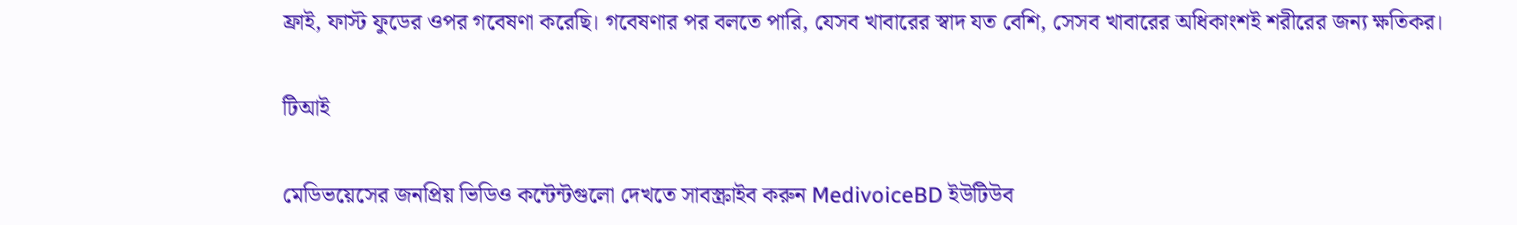ফ্রাই, ফাস্ট ফুডের ওপর গবেষণা করেছি। গবেষণার পর বলতে পারি, যেসব খাবারের স্বাদ যত বেশি, সেসব খাবারের অধিকাংশই শরীরের জন্য ক্ষতিকর।

টিআই

মেডিভয়েসের জনপ্রিয় ভিডিও কন্টেন্টগুলো দেখতে সাবস্ক্রাইব করুন MedivoiceBD ইউটিউব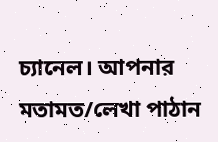চ্যানেল। আপনার মতামত/লেখা পাঠান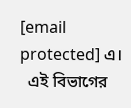[email protected] এ।
  এই বিভাগের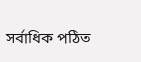সর্বাধিক পঠিত